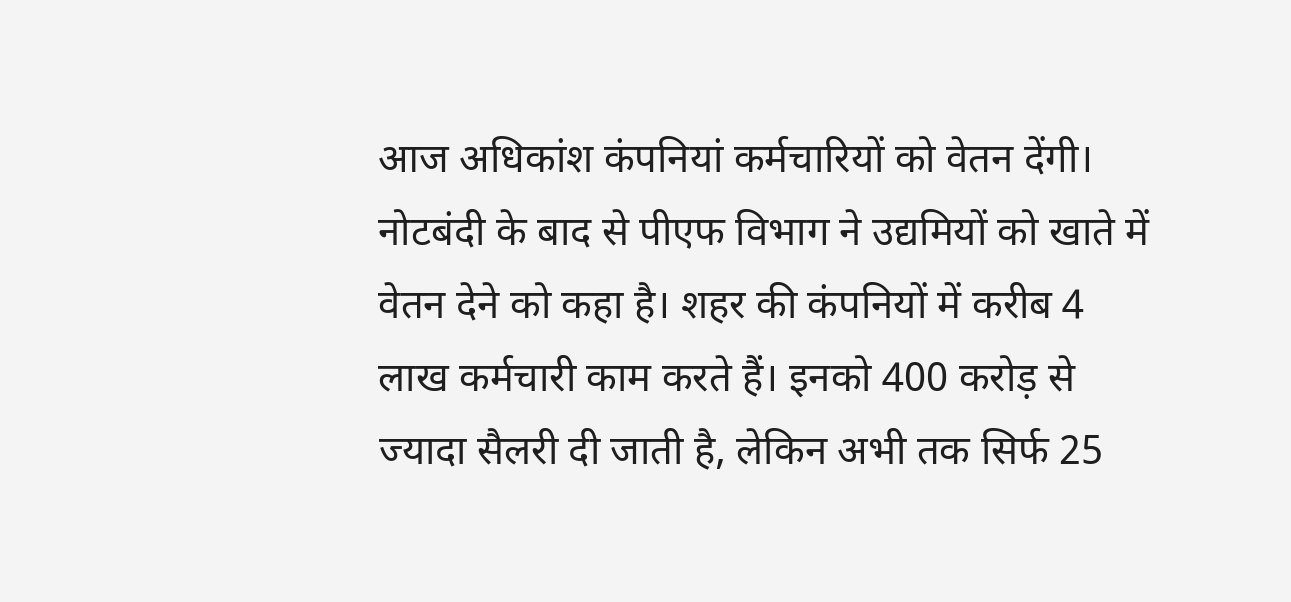आज अधिकांश कंपनियां कर्मचारियों को वेतन देंगी। नोटबंदी के बाद से पीएफ विभाग ने उद्यमियों को खाते में वेतन देने को कहा है। शहर की कंपनियों में करीब 4 लाख कर्मचारी काम करते हैं। इनको 400 करोड़ से ज्यादा सैलरी दी जाती है, लेकिन अभी तक सिर्फ 25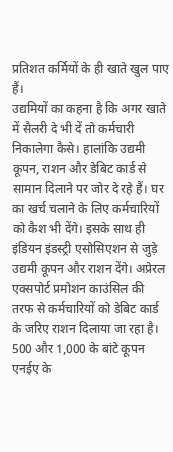प्रतिशत कर्मियों के ही खाते खुल पाए हैं।
उद्यमियों का कहना है कि अगर खाते में सैलरी दे भी दें तो कर्मचारी निकालेगा कैसे। हालांकि उद्यमी कूपन, राशन और डेबिट कार्ड से सामान दिलाने पर जोर दे रहे हैं। घर का खर्च चलाने के लिए कर्मचारियों को कैश भी देंगे। इसके साथ ही इंडियन इंडस्ट्री एसोसिएशन से जुड़े उद्यमी कूपन और राशन देंगे। अप्रेरल एक्सपोर्ट प्रमोशन काउंसिल की तरफ से कर्मचारियों को डेबिट कार्ड के जरिए राशन दिलाया जा रहा है।
500 और 1,000 के बांटे कूपन
एनईए के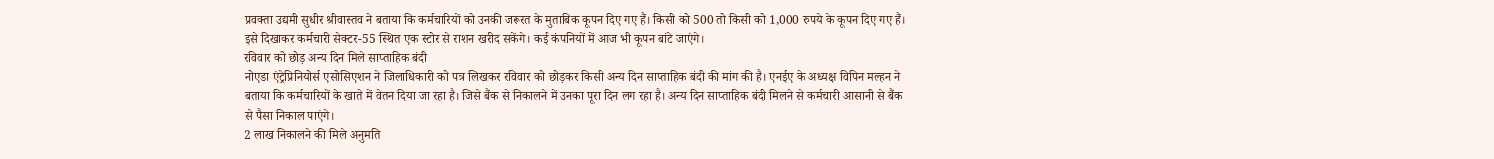प्रवक्ता उद्यमी सुधीर श्रीवास्तव ने बताया कि कर्मचारियों को उनकी जरूरत के मुताबिक कूपन दिए गए हैं। किसी को 500 तो किसी को 1,000 रुपये के कूपन दिए गए हैं। इसे दिखाकर कर्मचारी सेक्टर-55 स्थित एक स्टोर से राशन खरीद सकेंगे। कई कंपनियों में आज भी कूपन बांटे जाएंगे।
रविवार को छोड़ अन्य दिन मिले साप्ताहिक बंदी
नोएडा एंट्रेप्रिनियोर्स एसोसिएशन ने जिलाधिकारी को पत्र लिखकर रविवार को छोड़कर किसी अन्य दिन साप्ताहिक बंदी की मांग की है। एनईए के अध्यक्ष विपिन मल्हन ने बताया कि कर्मचारियों के खाते में वेतन दिया जा रहा है। जिसे बैंक से निकालने में उनका पूरा दिन लग रहा है। अन्य दिन साप्ताहिक बंदी मिलने से कर्मचारी आसानी से बैंक से पैसा निकाल पाएंगे।
2 लाख निकालने की मिले अनुमति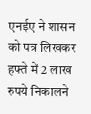एनईए ने शासन को पत्र लिखकर हफ्ते में 2 लाख रुपये निकालने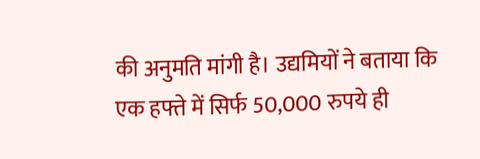की अनुमति मांगी है। उद्यमियों ने बताया कि एक हफ्ते में सिर्फ 50,000 रुपये ही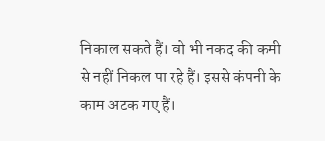निकाल सकते हैं। वो भी नकद की कमी से नहीं निकल पा रहे हैं। इससे कंपनी के काम अटक गए हैं।